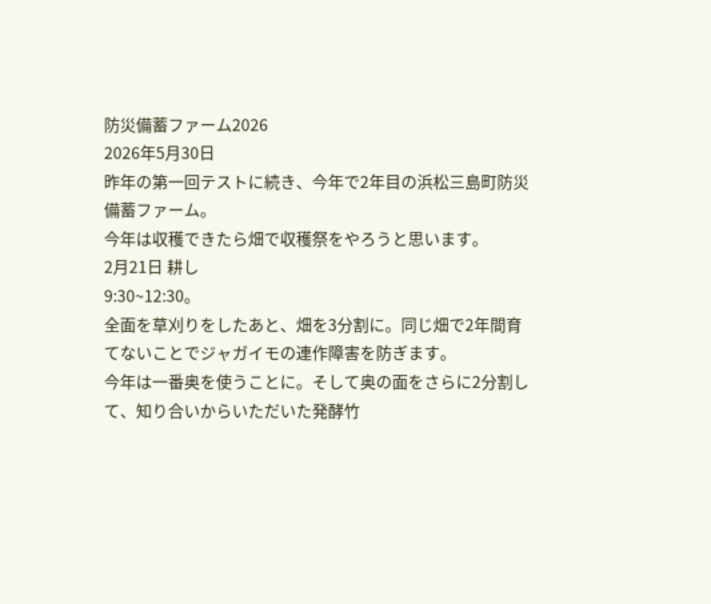防災備蓄ファーム2026
2026年5月30日
昨年の第一回テストに続き、今年で2年目の浜松三島町防災備蓄ファーム。
今年は収穫できたら畑で収穫祭をやろうと思います。
2月21日 耕し
9:30~12:30。
全面を草刈りをしたあと、畑を3分割に。同じ畑で2年間育てないことでジャガイモの連作障害を防ぎます。
今年は一番奥を使うことに。そして奥の面をさらに2分割して、知り合いからいただいた発酵竹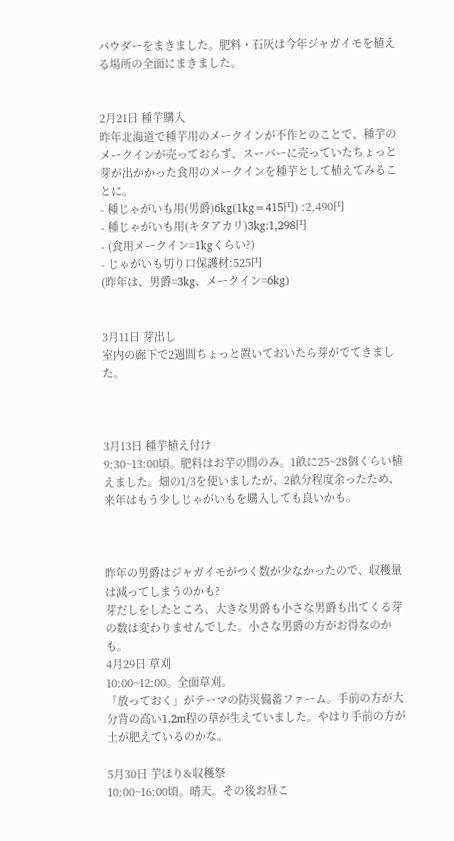パウダーをまきました。肥料・石灰は今年ジャガイモを植える場所の全面にまきました。


2月21日 種芋購入
昨年北海道で種芋用のメークインが不作とのことで、種芋のメークインが売っておらず、スーパーに売っていたちょっと芽が出かかった食用のメークインを種芋として植えてみることに。
- 種じゃがいも用(男爵)6kg(1kg=415円) :2,490円
- 種じゃがいも用(キタアカリ)3kg:1,298円
- (食用メークイン=1kgくらい?)
- じゃがいも切り口保護材:525円
(昨年は、男爵=3kg、メークイン=6kg)


3月11日 芽出し
室内の廊下で2週間ちょっと置いておいたら芽がでてきました。



3月13日 種芋植え付け
9:30~13:00頃。肥料はお芋の間のみ。1畝に25~28個くらい植えました。畑の1/3を使いましたが、2畝分程度余ったため、来年はもう少しじゃがいもを購入しても良いかも。



昨年の男爵はジャガイモがつく数が少なかったので、収穫量は減ってしまうのかも?
芽だしをしたところ、大きな男爵も小さな男爵も出てくる芽の数は変わりませんでした。小さな男爵の方がお得なのかも。
4月29日 草刈
10:00~12:00。全面草刈。
「放っておく」がテーマの防災備蓄ファーム。手前の方が大分背の高い1.2m程の草が生えていました。やはり手前の方が土が肥えているのかな。

5月30日 芋ほり&収穫祭
10:00~16:00頃。晴天。その後お昼こ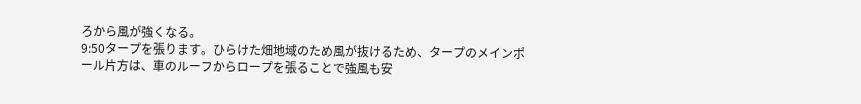ろから風が強くなる。
9:50タープを張ります。ひらけた畑地域のため風が抜けるため、タープのメインポール片方は、車のルーフからロープを張ることで強風も安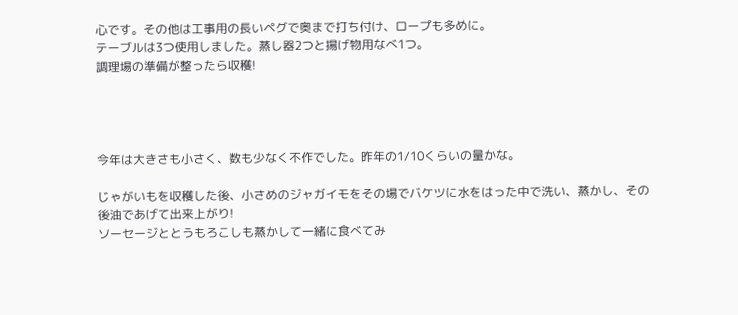心です。その他は工事用の長いペグで奥まで打ち付け、ロープも多めに。
テーブルは3つ使用しました。蒸し器2つと揚げ物用なべ1つ。
調理場の準備が整ったら収穫!




今年は大きさも小さく、数も少なく不作でした。昨年の1/10くらいの量かな。

じゃがいもを収穫した後、小さめのジャガイモをその場でバケツに水をはった中で洗い、蒸かし、その後油であげて出来上がり!
ソーセージととうもろこしも蒸かして一緒に食べてみ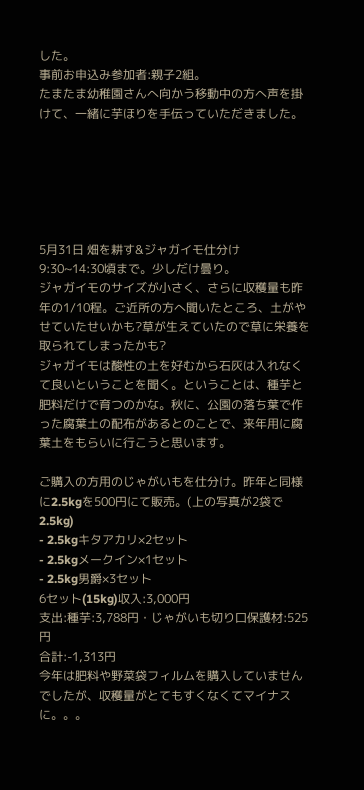した。
事前お申込み参加者:親子2組。
たまたま幼稚園さんへ向かう移動中の方へ声を掛けて、一緒に芋ほりを手伝っていただきました。






5月31日 畑を耕す&ジャガイモ仕分け
9:30~14:30頃まで。少しだけ曇り。
ジャガイモのサイズが小さく、さらに収穫量も昨年の1/10程。ご近所の方へ聞いたところ、土がやせていたせいかも?草が生えていたので草に栄養を取られてしまったかも?
ジャガイモは酸性の土を好むから石灰は入れなくて良いということを聞く。ということは、種芋と肥料だけで育つのかな。秋に、公園の落ち葉で作った腐葉土の配布があるとのことで、来年用に腐葉土をもらいに行こうと思います。

ご購入の方用のじゃがいもを仕分け。昨年と同様に2.5kgを500円にて販売。(上の写真が2袋で2.5kg)
- 2.5kgキタアカリ×2セット
- 2.5kgメークイン×1セット
- 2.5kg男爵×3セット
6セット(15kg)収入:3,000円
支出:種芋:3,788円・じゃがいも切り口保護材:525円
合計:-1,313円
今年は肥料や野菜袋フィルムを購入していませんでしたが、収穫量がとてもすくなくてマイナスに。。。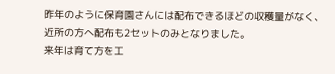昨年のように保育園さんには配布できるほどの収穫量がなく、近所の方へ配布も2セットのみとなりました。
来年は育て方を工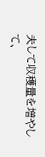夫して収穫量を増やして、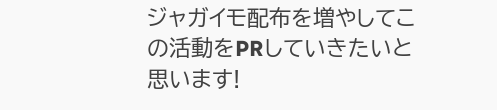ジャガイモ配布を増やしてこの活動をPRしていきたいと思います!